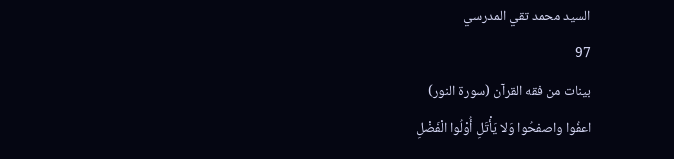السيد محمد تقي المدرسي
97
بينات من فقه القرآن (سورة النور)
اعفُوا واصفحُوا وَلا يَأْتَلِ أُوْلُوا الْفَضْلِ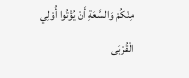مِنْكُمْ وَالسَّعَةِ أَنْ يُؤْتُوا أُوْلِي الْقُرْبَى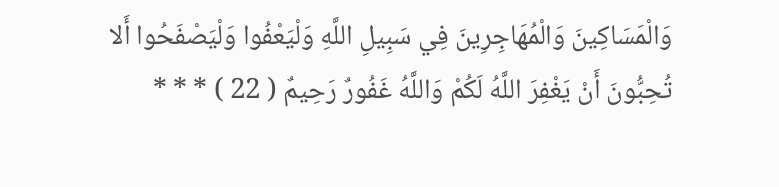وَالْمَسَاكِينَ وَالْمُهَاجِرِينَ فِي سَبِيلِ اللَّهِ وَلْيَعْفُوا وَلْيَصْفَحُوا أَلا تُحِبُّونَ أَنْ يَغْفِرَ اللَّهُ لَكُمْ وَاللَّهُ غَفُورٌ رَحِيمٌ ( 22 ) * * *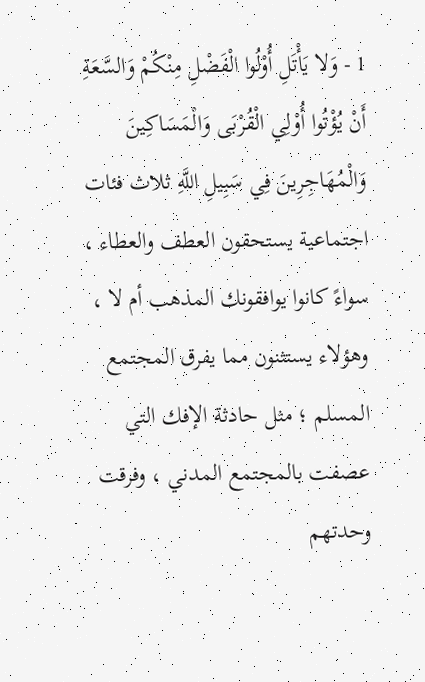1 - وَلا يَأْتَلِ أُوْلُوا الْفَضْلِ مِنْكُمْ وَالسَّعَةِ أَنْ يُؤْتُوا أُوْلِي الْقُرْبَى وَالْمَسَاكِينَ وَالْمُهَاجِرِينَ فِي سَبِيلِ اللَّهِ ثلاث فئات اجتماعية يستحقون العطف والعطاء ، سواءً كانوا يوافقونك المذهب أم لا ، وهؤلاء يستثنون مما يفرق المجتمع المسلم ؛ مثل حادثة الإفك التي عصفت بالمجتمع المدني ، وفرقت وحدتهم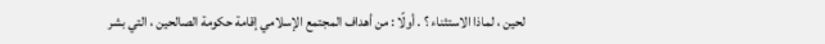لحين ، لماذا الاستثناء ؟ . أولًا : من أهداف المجتمع الإسلامي إقامة حكومة الصالحين ، التي بشر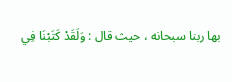بها ربنا سبحانه ، حيث قال : وَلَقَدْ كَتَبْنَا فِي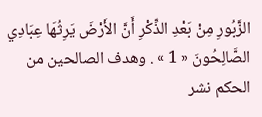الزَّبُورِ مِنْ بَعْدِ الذِّكْرِ أَنَّ الأَرْضَ يَرِثُهَا عِبَادِي الصَّالِحُونَ « 1 » . وهدف الصالحين من الحكم نشر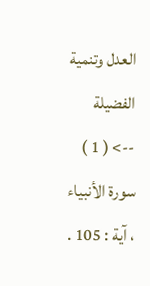العدل وتنمية الفضيلة
--> ( 1 ) سورة الأنبياء ، آية : 105 .